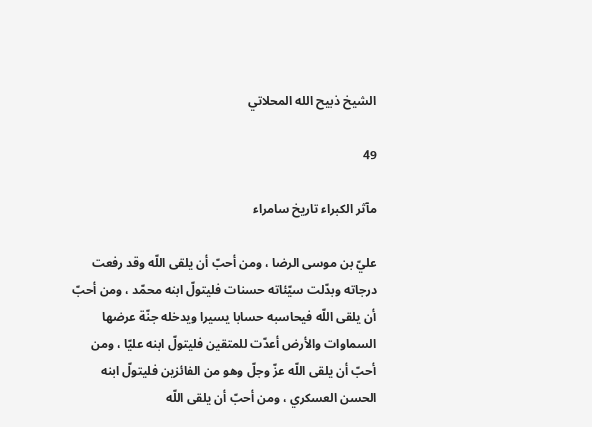الشيخ ذبيح الله المحلاتي

49

مآثر الكبراء تاريخ سامراء

عليّ بن موسى الرضا ، ومن أحبّ أن يلقى اللّه وقد رفعت درجاته وبدّلت سيّئاته حسنات فليتولّ ابنه محمّد ، ومن أحبّ أن يلقى اللّه فيحاسبه حسابا يسيرا ويدخله جنّة عرضها السماوات والأرض أعدّت للمتقين فليتولّ ابنه عليّا ، ومن أحبّ أن يلقى اللّه عزّ وجلّ وهو من الفائزين فليتولّ ابنه الحسن العسكري ، ومن أحبّ أن يلقى اللّه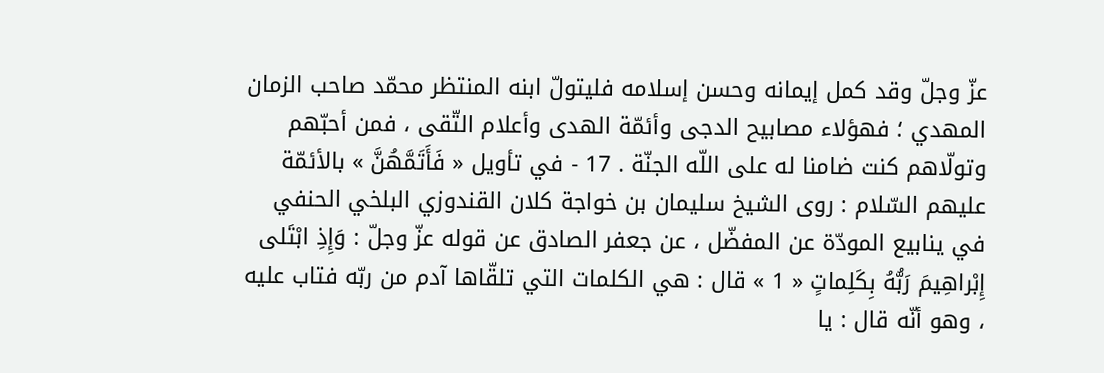عزّ وجلّ وقد كمل إيمانه وحسن إسلامه فليتولّ ابنه المنتظر محمّد صاحب الزمان المهدي ؛ فهؤلاء مصابيح الدجى وأئمّة الهدى وأعلام التّقى ، فمن أحبّهم وتولّاهم كنت ضامنا له على اللّه الجنّة . 17 - في تأويل « فَأَتَمَّهُنَّ » بالأئمّة عليهم السّلام : روى الشيخ سليمان بن خواجة كلان القندوزي البلخي الحنفي في ينابيع المودّة عن المفضّل ، عن جعفر الصادق عن قوله عزّ وجلّ : وَإِذِ ابْتَلى إِبْراهِيمَ رَبُّهُ بِكَلِماتٍ « 1 » قال : هي الكلمات التي تلقّاها آدم من ربّه فتاب عليه ، وهو أنّه قال : يا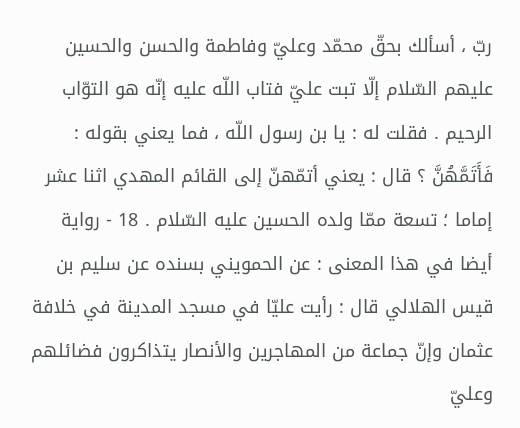ربّ ، أسألك بحقّ محمّد وعليّ وفاطمة والحسن والحسين عليهم السّلام إلّا تبت عليّ فتاب اللّه عليه إنّه هو التوّاب الرحيم . فقلت له : يا بن رسول اللّه ، فما يعني بقوله : فَأَتَمَّهُنَّ ؟ قال : يعني أتمّهنّ إلى القائم المهدي اثنا عشر إماما ؛ تسعة ممّا ولده الحسين عليه السّلام . 18 - رواية أيضا في هذا المعنى : عن الحمويني بسنده عن سليم بن قيس الهلالي قال : رأيت عليّا في مسجد المدينة في خلافة عثمان وإنّ جماعة من المهاجرين والأنصار يتذاكرون فضائلهم وعليّ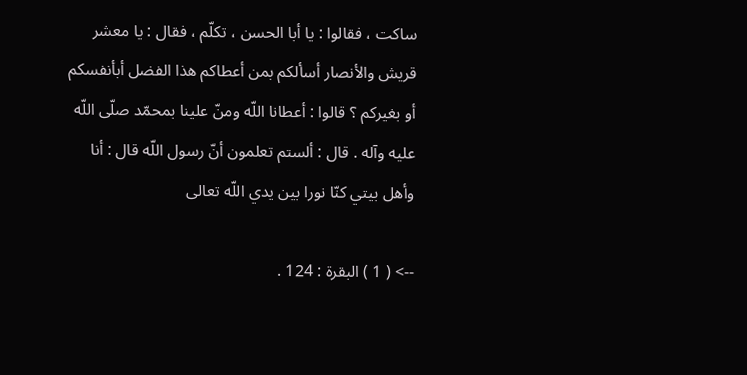ساكت ، فقالوا : يا أبا الحسن ، تكلّم ، فقال : يا معشر قريش والأنصار أسألكم بمن أعطاكم هذا الفضل أبأنفسكم أو بغيركم ؟ قالوا : أعطانا اللّه ومنّ علينا بمحمّد صلّى اللّه عليه وآله . قال : ألستم تعلمون أنّ رسول اللّه قال : أنا وأهل بيتي كنّا نورا بين يدي اللّه تعالى

--> ( 1 ) البقرة : 124 .